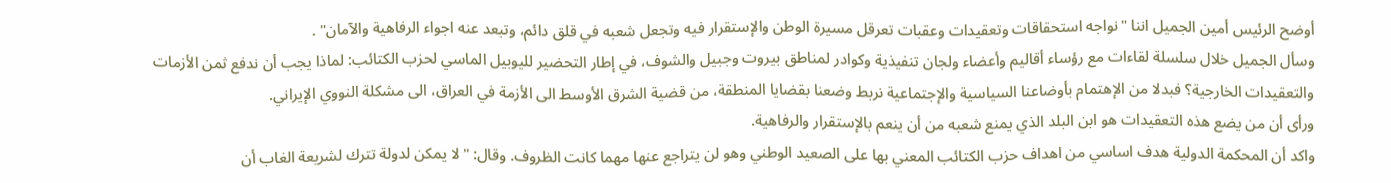أوضح الرئيس أمين الجميل اننا "نواجه استحقاقات وتعقيدات وعقبات تعرقل مسيرة الوطن والإستقرار فيه وتجعل شعبه في قلق دائم، وتبعد عنه اجواء الرفاهية والآمان" .
وسأل الجميل خلال سلسلة لقاءات مع رؤساء أقاليم وأعضاء ولجان تنفيذية وكوادر لمناطق بيروت وجبيل والشوف، في إطار التحضير لليوبيل الماسي لحزب الكتائب: لماذا يجب أن ندفع ثمن الأزمات والتعقيدات الخارجية؟ فبدلا من الإهتمام بأوضاعنا السياسية والإجتماعية نربط وضعنا بقضايا المنطقة، من قضية الشرق الأوسط الى الأزمة في العراق، الى مشكلة النووي الإيراني.
ورأى أن من يضع هذه التعقيدات هو ابن البلد الذي يمنع شعبه من أن ينعم بالإستقرار والرفاهية.
واكد أن المحكمة الدولية هدف اساسي من اهداف حزب الكتائب المعني بها على الصعيد الوطني وهو لن يتراجع عنها مهما كانت الظروف. وقال: "لا يمكن لدولة تترك لشريعة الغاب أن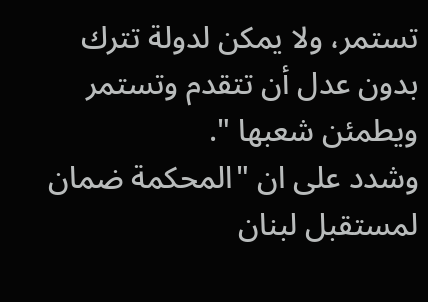تستمر، ولا يمكن لدولة تترك بدون عدل أن تتقدم وتستمر ويطمئن شعبها ".
وشدد على ان "المحكمة ضمان لمستقبل لبنان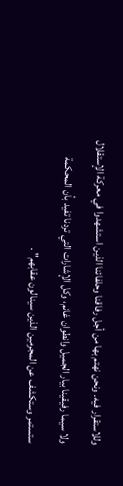وللاستقرار فيه. ونحن نهتم بها من أجل رفاقنا وحلفائنا الذين استشهدوا في معركة الإستقلال ولا سيما رفيقينا بيار الجميل وانطوان غانم، وكل الإشارات التي تردنا تفيد بأن المحكمة ستستمر وستكشف عن المجرمين الذين سينالون عقابهم" .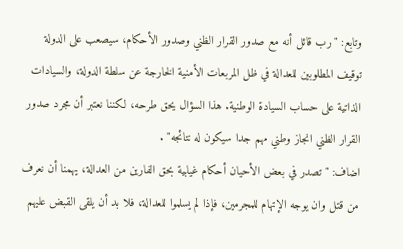وتابع: "رب قائل أنه مع صدور القرار الظني وصدور الأحكام، سيصعب على الدولة توقيف المطلوبين للعدالة في ظل المربعات الأمنية الخارجة عن سلطة الدولة، والسيادات الذاتية على حساب السيادة الوطنية. هذا السؤال يحق طرحه، لكننا نعتبر أن مجرد صدور القرار الظني انجاز وطني مهم جدا سيكون له نتائجه" .
اضاف: "تصدر في بعض الأحيان أحكام غيابية بحق الفارين من العدالة، يهمنا أن نعرف من قتل وان يوجه الإتهام للمجرمين، فإذا لم يسلموا للعدالة، فلا بد أن يلقى القبض عليهم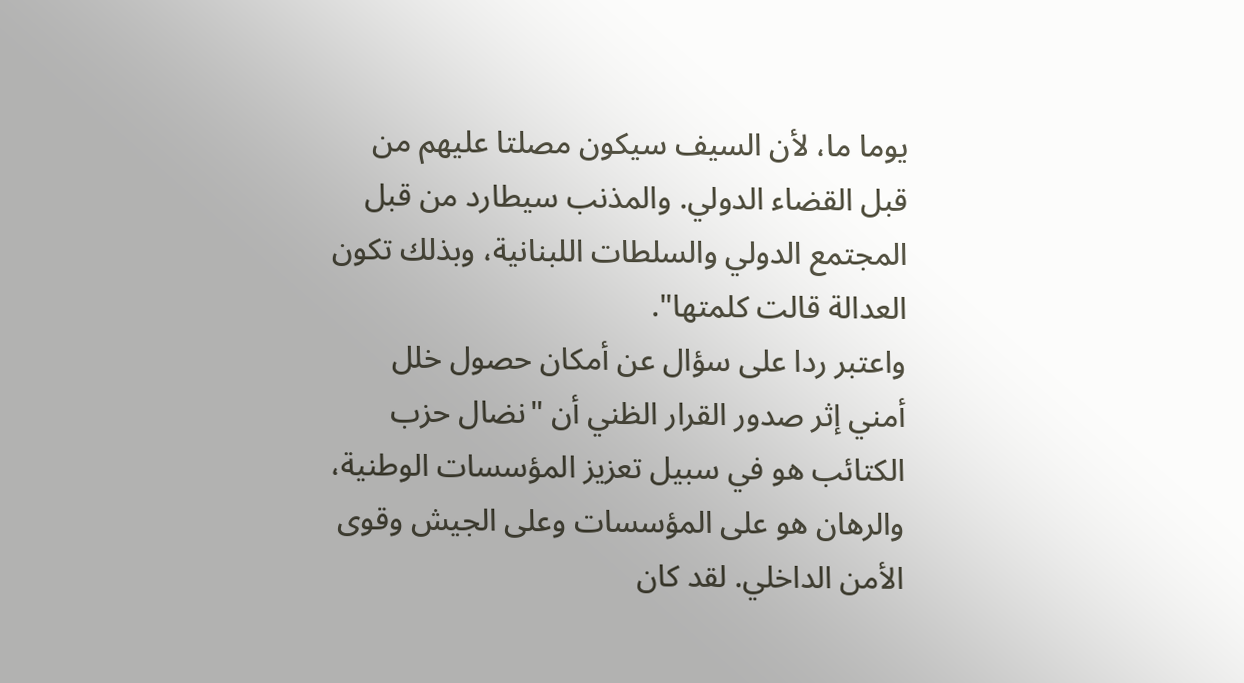يوما ما، لأن السيف سيكون مصلتا عليهم من قبل القضاء الدولي. والمذنب سيطارد من قبل المجتمع الدولي والسلطات اللبنانية، وبذلك تكون العدالة قالت كلمتها".
واعتبر ردا على سؤال عن أمكان حصول خلل أمني إثر صدور القرار الظني أن "نضال حزب الكتائب هو في سبيل تعزيز المؤسسات الوطنية، والرهان هو على المؤسسات وعلى الجيش وقوى الأمن الداخلي. لقد كان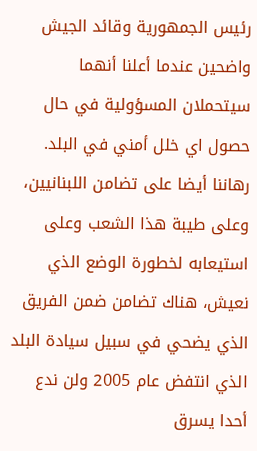رئيس الجمهورية وقائد الجيش واضحين عندما أعلنا أنهما سيتحملان المسؤولية في حال حصول اي خلل أمني في البلد. رهاننا أيضا على تضامن اللبنانيين، وعلى طيبة هذا الشعب وعلى استيعابه لخطورة الوضع الذي نعيش، هناك تضامن ضمن الفريق الذي يضحي في سبيل سيادة البلد الذي انتفض عام 2005 ولن ندع أحدا يسرق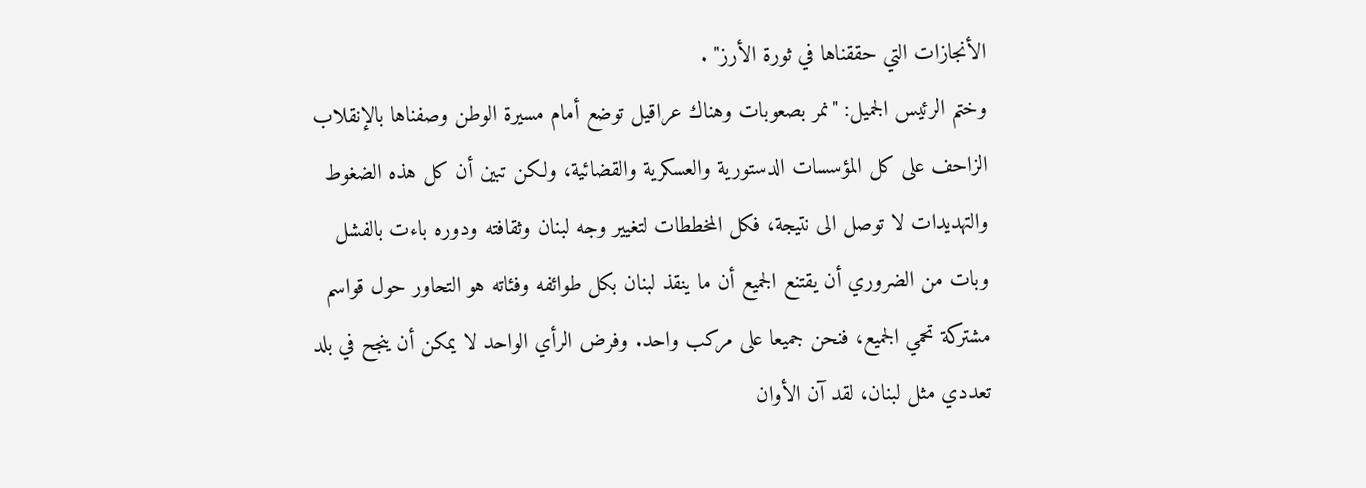الأنجازات التي حققناها في ثورة الأرز" .
وختم الرئيس الجميل: "نمر بصعوبات وهناك عراقيل توضع أمام مسيرة الوطن وصفناها بالإنقلاب الزاحف على كل المؤسسات الدستورية والعسكرية والقضائية، ولكن تبين أن كل هذه الضغوط والتهديدات لا توصل الى نتيجة، فكل المخططات لتغيير وجه لبنان وثقافته ودوره باءت بالفشل وبات من الضروري أن يقتنع الجميع أن ما ينقذ لبنان بكل طوائفه وفئاته هو التحاور حول قواسم مشتركة تحمي الجميع، فنحن جميعا على مركب واحد. وفرض الرأي الواحد لا يمكن أن ينجح في بلد تعددي مثل لبنان، لقد آن الأوان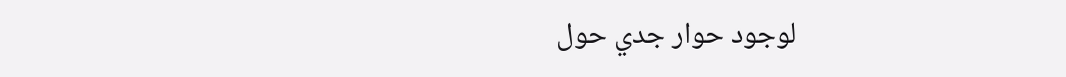لوجود حوار جدي حول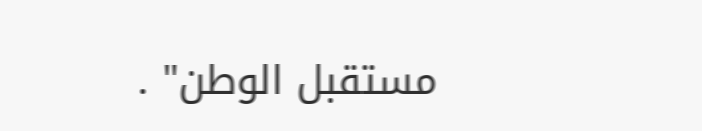مستقبل الوطن" .